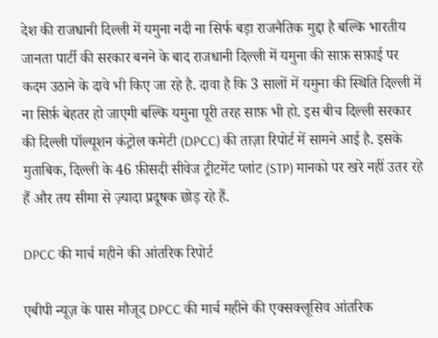देश की राजधानी दिल्ली में यमुना नदी ना सिर्फ बड़ा राजनैतिक मुद्दा है बल्कि भारतीय जानता पार्टी की सरकार बनने के बाद राजधानी दिल्ली में यमुना की साफ़ सफ़ाई पर कदम उठाने के दावे भी किए जा रहे है. दावा है कि 3 सालों में यमुना की स्थिति दिल्ली में ना सिर्फ़ बेहतर हो जाएगी बल्कि यमुना पूरी तरह साफ़ भी हो. इस बीच दिल्ली सरकार की दिल्ली पॉल्यूशन कंट्रोल कमेटी (DPCC) की ताज़ा रिपोर्ट में सामने आई है. इसके मुताबिक, दिल्ली के 46 फ़ीसदी सीवेज ट्रीटमेंट प्लांट (STP) मानको पर खरे नहीं उतर रहे हैं और तय सीमा से ज़्यादा प्रदूषक छोड़ रहे हैं.

DPCC की मार्च महीने की आंतरिक रिपोर्ट

एबीपी न्यूज़ के पास मौजूद DPCC की मार्च महीने की एक्सक्लूसिव आंतरिक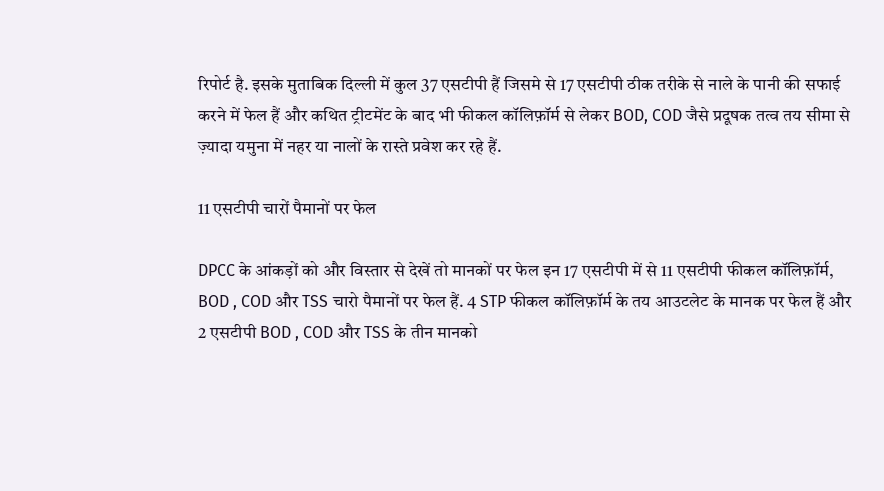रिपोर्ट है. इसके मुताबिक दिल्ली में कुल 37 एसटीपी हैं जिसमे से 17 एसटीपी ठीक तरीके से नाले के पानी की सफाई करने में फेल हैं और कथित ट्रीटमेंट के बाद भी फीकल कॉलिफ़ॉर्म से लेकर BOD, COD जैसे प्रदूषक तत्व तय सीमा से ज़्यादा यमुना में नहर या नालों के रास्ते प्रवेश कर रहे हैं.

11 एसटीपी चारों पैमानों पर फेल

DPCC के आंकड़ों को और विस्तार से देखें तो मानकों पर फेल इन 17 एसटीपी में से 11 एसटीपी फीकल कॉलिफ़ॉर्म, BOD , COD और TSS चारो पैमानों पर फेल हैं. 4 STP फीकल कॉलिफ़ॉर्म के तय आउटलेट के मानक पर फेल हैं और 2 एसटीपी BOD , COD और TSS के तीन मानको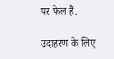पर फेल हैं.

उदाहरण के लिए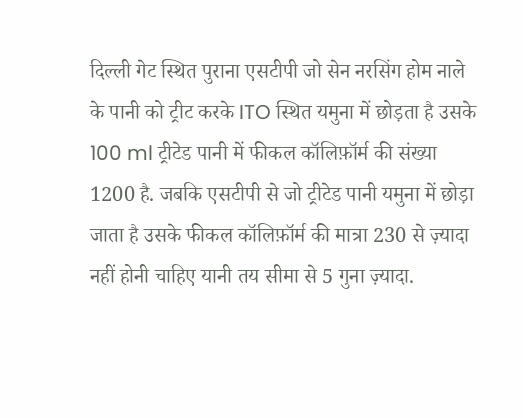दिल्ली गेट स्थित पुराना एसटीपी जो सेन नरसिंग होम नाले के पानी को ट्रीट करके ITO स्थित यमुना में छोड़ता है उसके 100 ml ट्रीटेड पानी में फीकल कॉलिफ़ॉर्म की संख्या 1200 है. जबकि एसटीपी से जो ट्रीटेड पानी यमुना में छोड़ा जाता है उसके फीकल कॉलिफ़ॉर्म की मात्रा 230 से ज़्यादा नहीं होनी चाहिए यानी तय सीमा से 5 गुना ज़्यादा.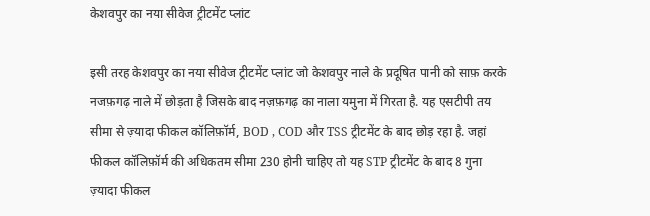केशवपुर का नया सीवेज ट्रीटमेंट प्लांट

इसी तरह केशवपुर का नया सीवेज ट्रीटमेंट प्लांट जो केशवपुर नाले के प्रदूषित पानी को साफ़ करके नजफ़गढ़ नाले में छोड़ता है जिसके बाद नज़फ़गढ़ का नाला यमुना में गिरता है. यह एसटीपी तय सीमा से ज़्यादा फीकल कॉलिफ़ॉर्म, BOD , COD और TSS ट्रीटमेंट के बाद छोड़ रहा है. जहां फीकल कॉलिफ़ॉर्म की अधिकतम सीमा 230 होनी चाहिए तो यह STP ट्रीटमेंट के बाद 8 गुना ज़्यादा फीकल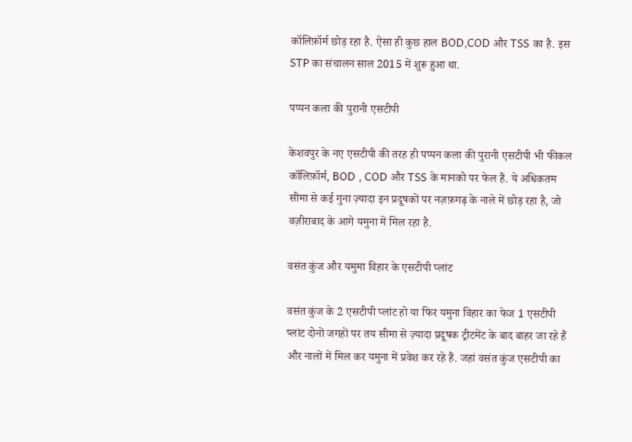कॉलिफ़ॉर्म छोड़ रहा है. ऐसा ही कुछ हाल BOD,COD और TSS का है. इस STP का संचालन साल 2015 में शुरू हुआ था.

पप्पन कला की पुरानी एसटीपी

केशवपुर के नए एसटीपी की तरह ही पप्पन कला की पुरानी एसटीपी भी फीकल कॉलिफ़ॉर्म, BOD , COD और TSS के मानको पर फेल हैं. ये अधिकतम सीमा से कई गुना ज़्यादा इन प्रदूषकों पर नज़फ़गढ़ के नाले में छोड़ रहा है, जो वज़ीराबाद के आगे यमुना में मिल रहा है.

वसंत कुंज और यमुमा विहार के एसटीपी प्लांट

वसंत कुंज के 2 एसटीपी प्लांट हो या फिर यमुना विहार का फेज 1 एसटीपी प्लांट दोनों जगहों पर तय सीमा से ज़्यादा प्रदूषक ट्रीटमेंट के बाद बाहर जा रहे हैं और नालों में मिल कर यमुना में प्रवेश कर रहे हैं. जहां वसंत कुंज एसटीपी का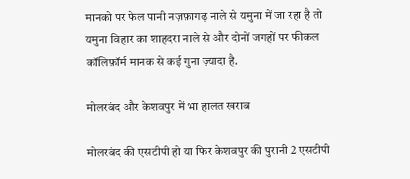मानको पर फेल पानी नज़फ़ागढ़ नाले से यमुना में जा रहा है तो यमुना विहार का शाहदरा नाले से और दोनों जगहों पर फीकल कॉलिफ़ॉर्म मानक से कई गुना ज़्यादा है.

मोलरबंद और केशवपुर में भा हालत खराब

मोलरबंद की एसटीपी हो या फिर केशवपुर की पुरानी 2 एसटीपी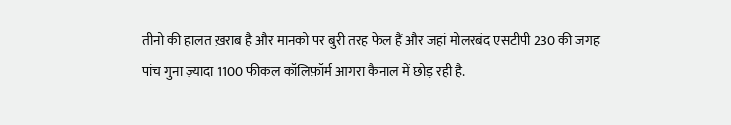तीनो की हालत ख़राब है और मानको पर बुरी तरह फेल हैं और जहां मोलरबंद एसटीपी 230 की जगह पांच गुना ज़्यादा 1100 फीकल कॉलिफ़ॉर्म आगरा कैनाल में छोड़ रही है.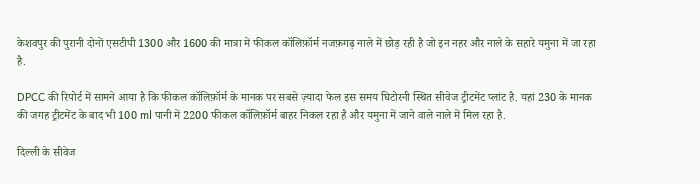केशवपुर की पुरानी दोनों एसटीपी 1300 और 1600 की मात्रा में फीकल कॉलिफ़ॉर्म नजफ़गढ़ नाले में छोड़ रही है जो इन नहर और नाले के सहारे यमुना में जा रहा है.

DPCC की रिपोर्ट में सामने आया है कि फीकल कॉलिफ़ॉर्म के मानक पर सबसे ज़्यादा फेल इस समय घिटोरनी स्थित सीवेज ट्रीटमेंट प्लांट है. यहां 230 के मानक की जगह ट्रीटमेंट के बाद भी 100 ml पानी में 2200 फीकल कॉलिफ़ॉर्म बाहर निकल रहा है और यमुना में जाने वाले नाले में मिल रहा है.

दिल्ली के सीवेज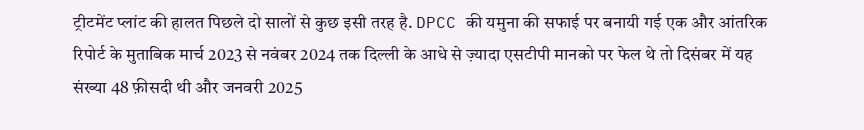ट्रीटमेंट प्लांट की हालत पिछले दो सालों से कुछ इसी तरह है. DPCC की यमुना की सफाई पर बनायी गई एक और आंतरिक रिपोर्ट के मुताबिक मार्च 2023 से नवंबर 2024 तक दिल्ली के आधे से ज़्यादा एसटीपी मानको पर फेल थे तो दिसंबर में यह संख्या 48 फ़ीसदी थी और जनवरी 2025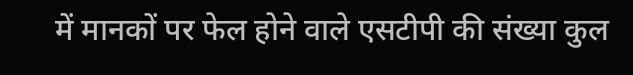में मानकों पर फेल होने वाले एसटीपी की संख्या कुल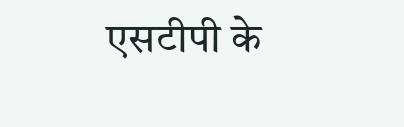एसटीपी के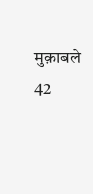मुक़ाबले 42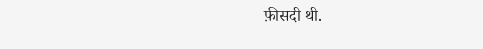फ़ीसदी थी.